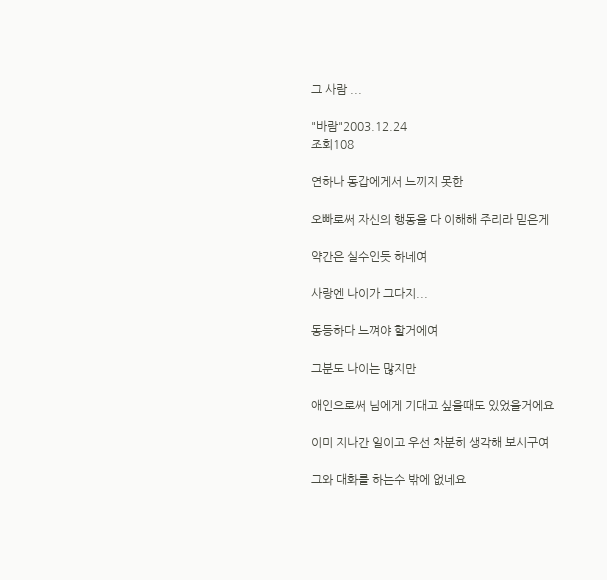그 사람 ...

"바람"2003.12.24
조회108

연하나 동갑에게서 느끼지 못한

오빠로써 자신의 행동을 다 이해해 주리라 믿은게

약간은 실수인듯 하네여

사랑엔 나이가 그다지...

동등하다 느껴야 할거에여

그분도 나이는 많지만

애인으로써 님에게 기대고 싶을때도 있었을거에요

이미 지나간 일이고 우선 차분히 생각해 보시구여

그와 대화를 하는수 밖에 없네요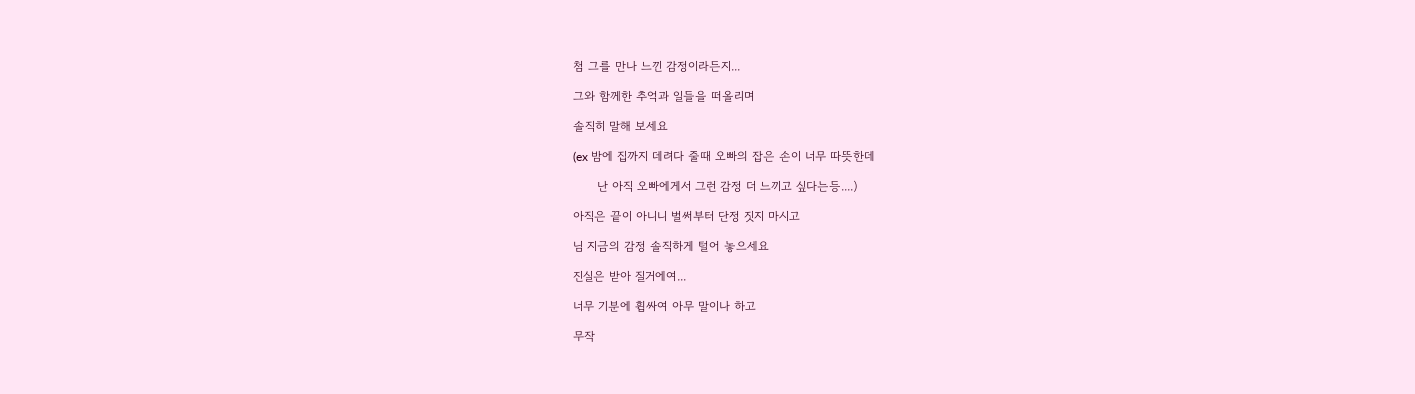첨 그를 만나 느낀 감정이라든지...

그와 함께한 추억과 일들을 떠올리며

솔직히 말해 보세요

(ex 밤에 집까지 데려다 줄때 오빠의 잡은 손이 너무 따뜻한데

      난 아직 오빠에게서 그런 감정 더 느끼고 싶다는등....)

아직은 끝이 아니니 벌써부터 단정 짓지 마시고

님 지금의 감정 솔직하게 털어 놓으세요

진실은 받아 질거에여...

너무 기분에 휩싸여 아무 말이나 하고

무작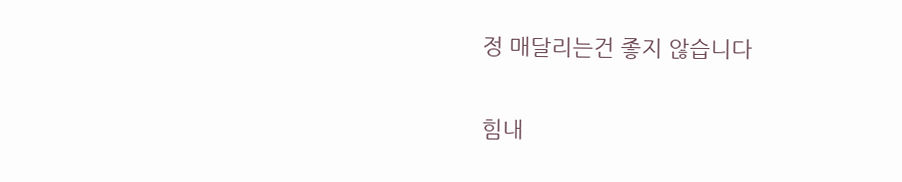정 매달리는건 좋지 않습니다

힘내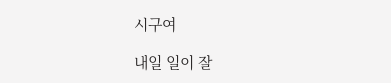시구여

내일 일이 잘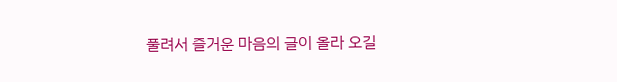풀려서 즐거운 마음의 글이 올라 오길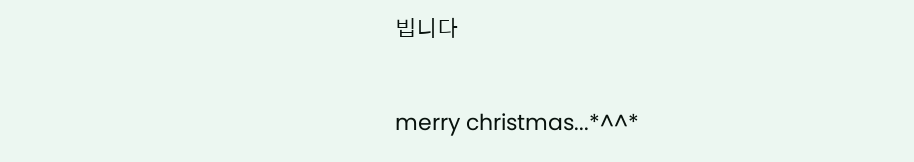빕니다

merry christmas...*^^*